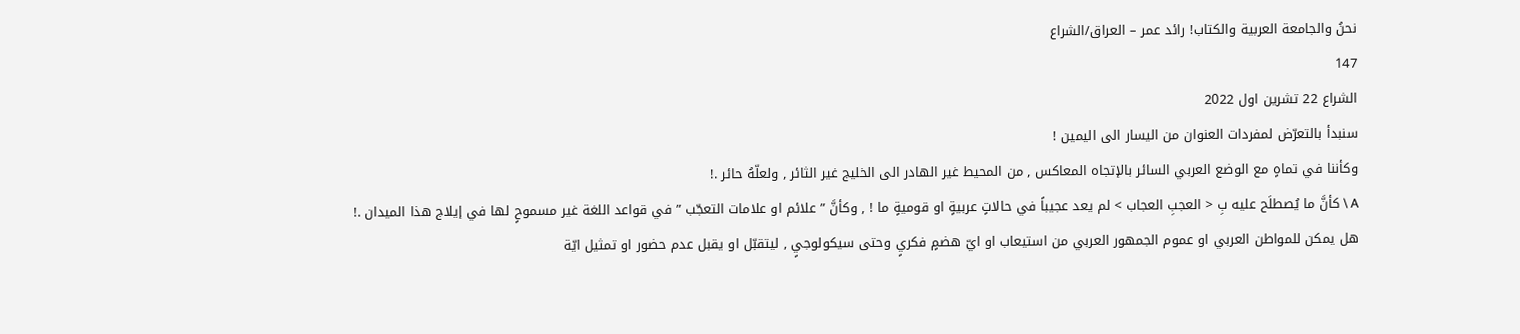نحنُ والجامعة العربية والكتاب! رائد عمر – العراق/الشراع
147
الشراع 22 تشرين اول 2022
سنبدأ بالتعرّض لمفردات العنوان من اليسار الى اليمين !
وكأننا في تماهٍ مع الوضع العربي السائر بالإتجاه المعاكس , من المحيط غير الهادر الى الخليج غير الثائر , ولعلّهُ حائر .!
A \ كأنَّ ما يُصطلَح عليه بِ < العجبِ العجاب > لم يعد عجيباً في حالاتٍ عربيةٍ او قوميةٍ ما ! , وكأنَّ ” علائم او علامات التعجّب ” في قواعد اللغة غير مسموحٍ لها في إيلاج هذا الميدان .!
هل يمكن للمواطن العربي او عموم الجمهور العربي من استيعاب او ايّ هضمٍ فكريٍ وحتى سيكولوجيٍ , ليتقبّل او يقبل عدم حضور او تمثيل ايّة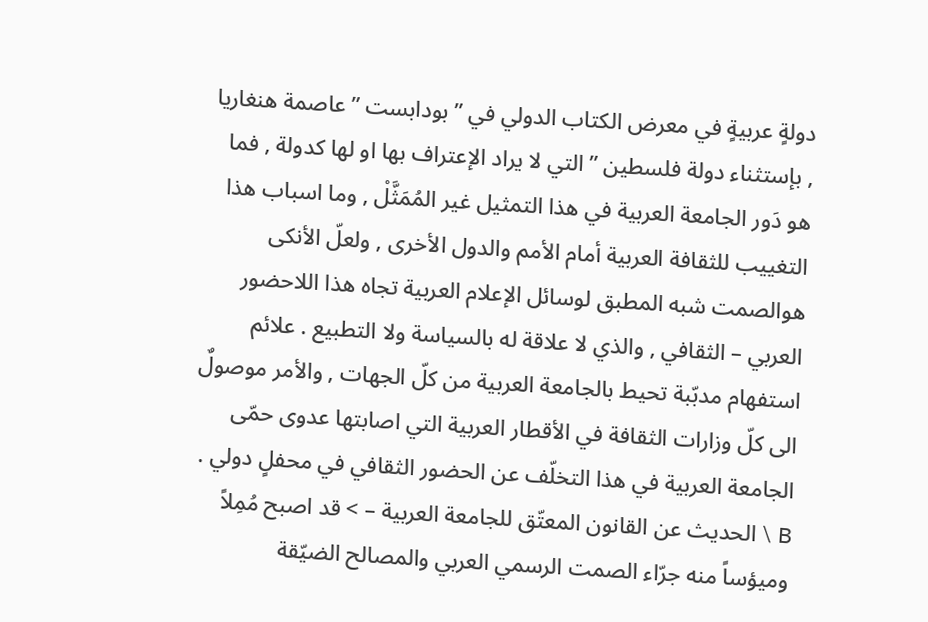دولةٍ عربيةٍ في معرض الكتاب الدولي في ” بودابست ” عاصمة هنغاريا , بإستثناء دولة فلسطين ” التي لا يراد الإعتراف بها او لها كدولة , فما هو دَور الجامعة العربية في هذا التمثيل غير المُمَثَّلْ , وما اسباب هذا التغييب للثقافة العربية أمام الأمم والدول الأخرى , ولعلّ الأنكى هوالصمت شبه المطبق لوسائل الإعلام العربية تجاه هذا اللاحضور العربي – الثقافي , والذي لا علاقة له بالسياسة ولا التطبيع . علائم استفهام مدبّبة تحيط بالجامعة العربية من كلّ الجهات , والأمر موصولٌ الى كلّ وزارات الثقافة في الأقطار العربية التي اصابتها عدوى حمّى الجامعة العربية في هذا التخلّف عن الحضور الثقافي في محفلٍ دولي .
B \ الحديث عن القانون المعتّق للجامعة العربية – > قد اصبح مُمِلاً وميؤساً منه جرّاء الصمت الرسمي العربي والمصالح الضيّقة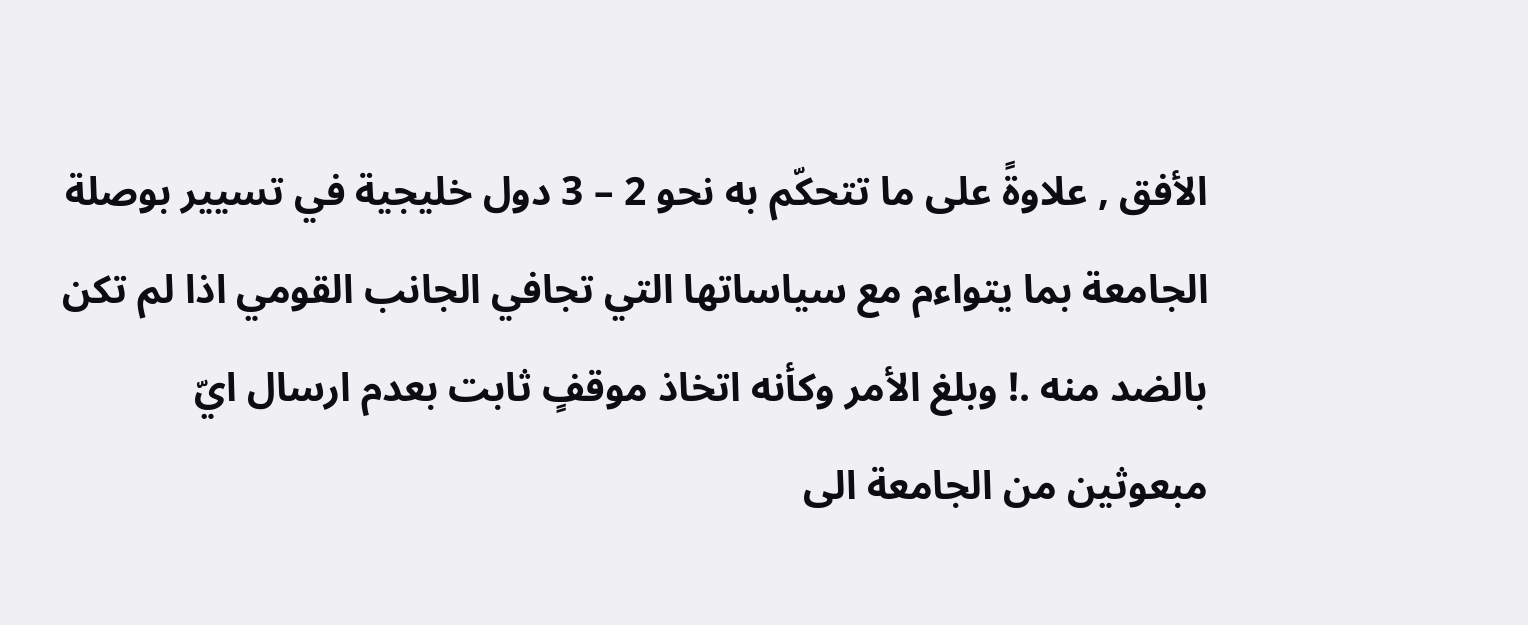الأفق , علاوةً على ما تتحكّم به نحو 2 – 3 دول خليجية في تسيير بوصلة الجامعة بما يتواءم مع سياساتها التي تجافي الجانب القومي اذا لم تكن بالضد منه .! وبلغ الأمر وكأنه اتخاذ موقفٍ ثابت بعدم ارسال ايّ مبعوثين من الجامعة الى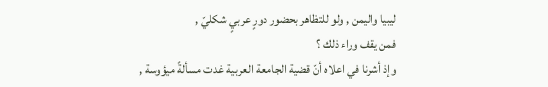ليبيا واليمن , ولو للتظاهر بحضور دورٍ عربيٍ شكليّ ,
فمن يقف وراء ذلك ؟
وإذ أشرنا في اعلاه أنّ قضية الجامعة العربية غدت مسألةً ميؤوسة ,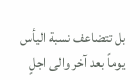بل تتضاعف نسبة اليأس يوماً بعد آخر والى اجلٍ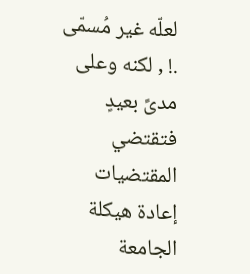لعلّه غير مُسمّى .! , لكنه وعلى مدىً بعيدٍ فتقتضي المقتضيات إعادة هيكلة الجامعة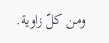ومن كلّ زاوية.